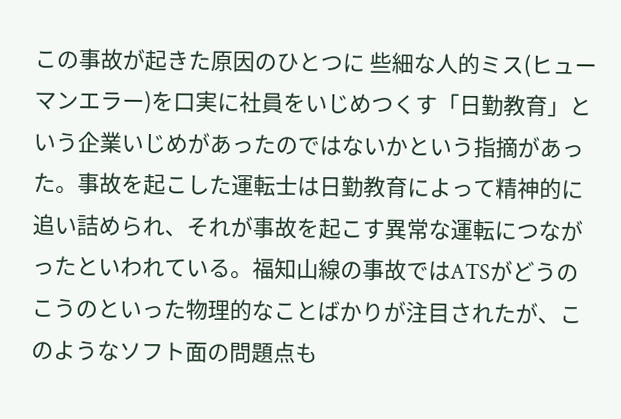この事故が起きた原因のひとつに 些細な人的ミス(ヒューマンエラー)を口実に社員をいじめつくす「日勤教育」という企業いじめがあったのではないかという指摘があった。事故を起こした運転士は日勤教育によって精神的に追い詰められ、それが事故を起こす異常な運転につながったといわれている。福知山線の事故ではATSがどうのこうのといった物理的なことばかりが注目されたが、このようなソフト面の問題点も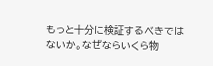もっと十分に検証するべきではないか。なぜならいくら物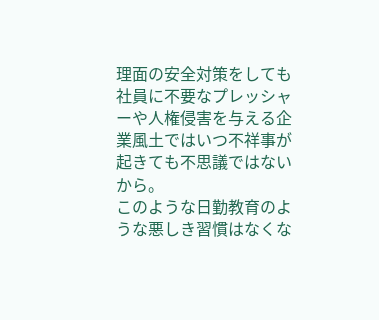理面の安全対策をしても社員に不要なプレッシャーや人権侵害を与える企業風土ではいつ不祥事が起きても不思議ではないから。
このような日勤教育のような悪しき習慣はなくな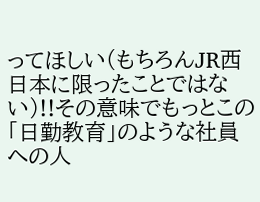ってほしい(もちろんJR西日本に限ったことではない)!!その意味でもっとこの「日勤教育」のような社員への人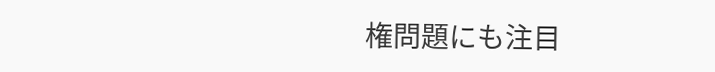権問題にも注目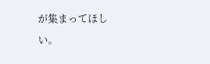が集まってほしい。